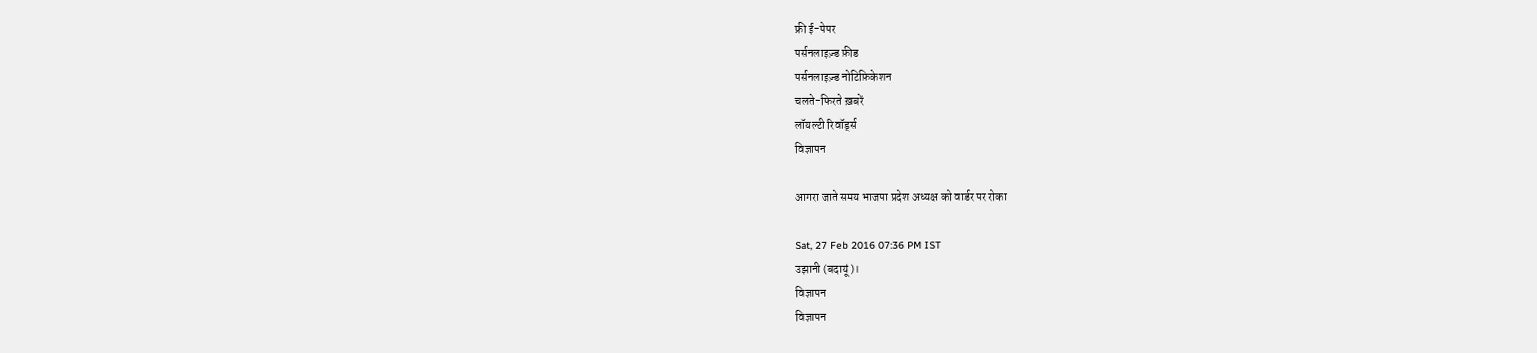फ्री ई-पेपर
पर्सनलाइज़्ड फ़ीड
पर्सनलाइज़्ड नोटिफ़िकेशन
चलते-फिरते ख़बरें
लॉयल्टी रिवॉर्ड्स
विज्ञापन

आगरा जाते समय भाजपा प्रदेश अध्यक्ष को वार्डर पर रोका

Sat, 27 Feb 2016 07:36 PM IST
उझानी (बदायूं)।
विज्ञापन
विज्ञापन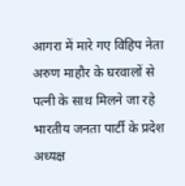आगरा में मारे गए विहिप नेता अरुण माहौर के घरवालों से पत्नी के साथ मिलने जा रहे भारतीय जनता पार्टी के प्रदेश अध्यक्ष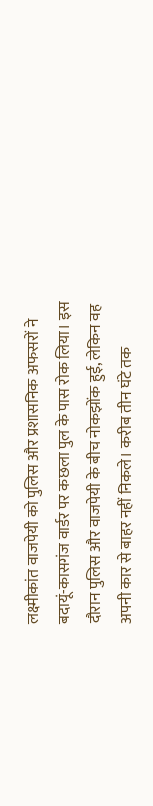लक्ष्मीकांत वाजपेयी को पुलिस और प्रशासनिक अफसरों ने बदायूं-कासगंज वार्डर पर कछला पुल के पास रोक लिया। इस दौरान पुलिस और वाजपेयी के बीच नोकझोंक हुई, लेकिन वह अपनी कार से बाहर नहीं निकले। करीब तीन घंटे तक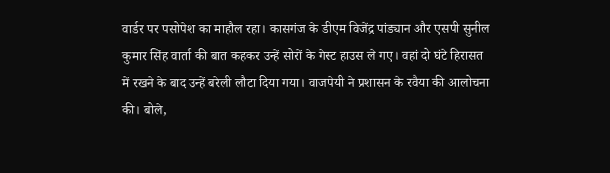वार्डर पर पसोपेश का माहौल रहा। कासगंज के डीएम विजेंद्र पांड्यान और एसपी सुनील कुमार सिंह वार्ता की बात कहकर उन्हें सोरों के गेस्ट हाउस ले गए। वहां दो घंटे हिरासत में रखने के बाद उन्हें बरेली लौटा दिया गया। वाजपेयी ने प्रशासन के रवैया की आलोचना की। बोले,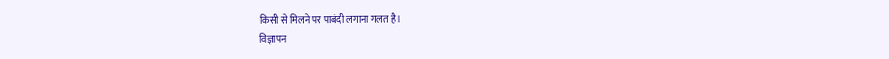किसी से मिलने पर पाबंदी लगाना गलत है।
विज्ञापन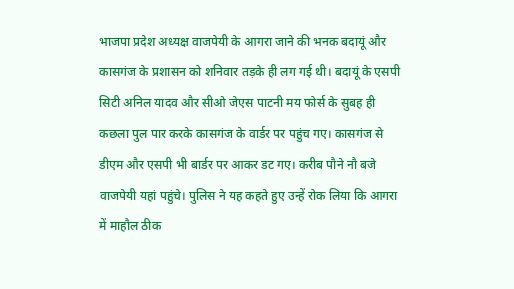भाजपा प्रदेश अध्यक्ष वाजपेयी के आगरा जाने की भनक बदायूं और कासगंज के प्रशासन को शनिवार तड़के ही लग गई थी। बदायूं के एसपी सिटी अनिल यादव और सीओ जेएस पाटनी मय फोर्स के सुबह ही कछला पुल पार करके कासगंज के वार्डर पर पहुंच गए। कासगंज से डीएम और एसपी भी बार्डर पर आकर डट गए। करीब पौने नौ बजे वाजपेयी यहां पहुंचे। पुलिस ने यह कहते हुए उन्हें रोक लिया कि आगरा में माहौल ठीक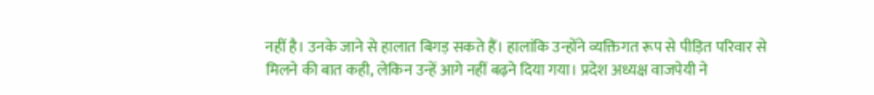नहीं है। उनके जाने से हालात बिगड़ सकते हैं। हालांकि उन्होंने व्यक्तिगत रूप से पीड़ित परिवार से मिलने की बात कही, लेकिन उन्हें आगे नहीं बढ़ने दिया गया। प्रदेश अध्यक्ष वाजपेयी ने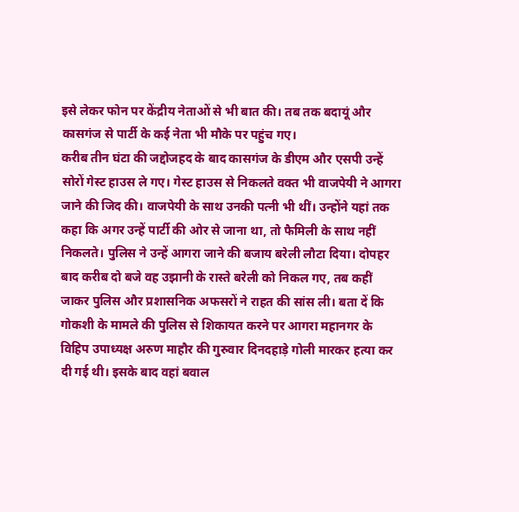इसे लेकर फोन पर केंद्रीय नेताओं से भी बात की। तब तक बदायूं और कासगंज से पार्टी के कई नेता भी मौके पर पहुंच गए।
करीब तीन घंटा की जद्दोजहद के बाद कासगंज के डीएम और एसपी उन्हें सोरों गेस्ट हाउस ले गए। गेस्ट हाउस से निकलते वक्त भी वाजपेयी ने आगरा जाने की जिद की। वाजपेयी के साथ उनकी पत्नी भी थीं। उन्होंने यहां तक कहा कि अगर उन्हें पार्टी की ओर से जाना था, तो फैमिली के साथ नहीं निकलते। पुलिस ने उन्हें आगरा जाने की बजाय बरेली लौटा दिया। दोपहर बाद करीब दो बजे वह उझानी के रास्ते बरेली को निकल गए, तब कहीं जाकर पुलिस और प्रशासनिक अफसरों ने राहत की सांस ली। बता दें कि गोकशी के मामले की पुलिस से शिकायत करने पर आगरा महानगर के विहिप उपाध्यक्ष अरुण माहौर की गुरुवार दिनदहाड़े गोली मारकर हत्या कर दी गई थी। इसके बाद वहां बवाल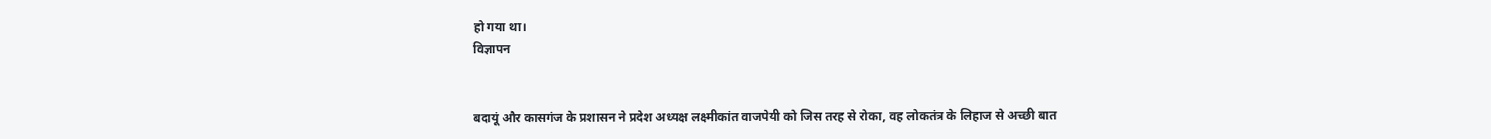हो गया था।
विज्ञापन


बदायूं और कासगंज के प्रशासन ने प्रदेश अध्यक्ष लक्ष्मीकांत वाजपेयी को जिस तरह से रोका, वह लोकतंत्र के लिहाज से अच्छी बात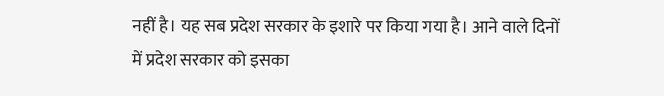नहीं है। यह सब प्रदेश सरकार के इशारे पर किया गया है। आने वाले दिनों में प्रदेश सरकार को इसका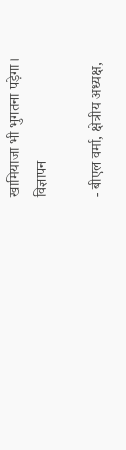खामियाजा भी भुगतना पड़ेगा।
विज्ञापन

- बीएल वर्मा, क्षेत्रीय अध्यक्ष,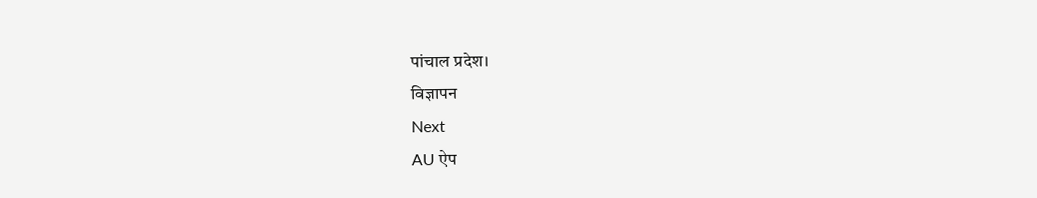पांचाल प्रदेश।
विज्ञापन
Next
AU ऐप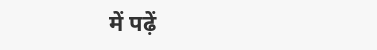में पढ़ें